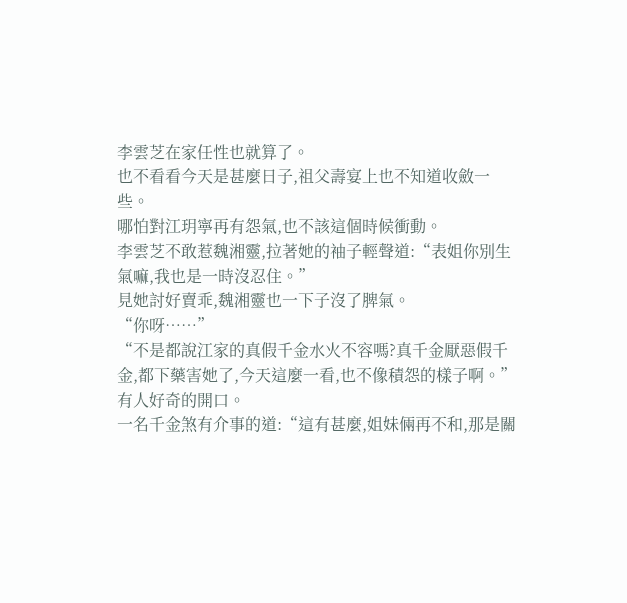李雲芝在家任性也就算了。
也不看看今天是甚麼日子,祖父壽宴上也不知道收斂一些。
哪怕對江玥寧再有怨氣,也不該這個時候衝動。
李雲芝不敢惹魏湘靈,拉著她的袖子輕聲道:“表姐你別生氣嘛,我也是一時沒忍住。”
見她討好賣乖,魏湘靈也一下子沒了脾氣。
“你呀……”
“不是都說江家的真假千金水火不容嗎?真千金厭惡假千金,都下藥害她了,今天這麼一看,也不像積怨的樣子啊。”有人好奇的開口。
一名千金煞有介事的道:“這有甚麼,姐妹倆再不和,那是關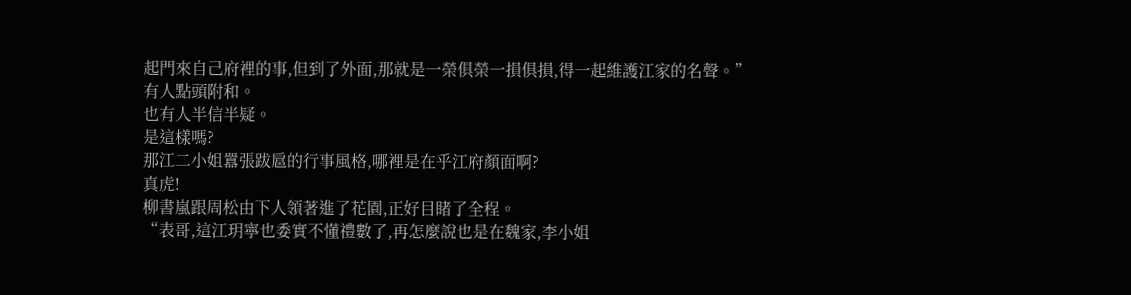起門來自己府裡的事,但到了外面,那就是一榮俱榮一損俱損,得一起維護江家的名聲。”
有人點頭附和。
也有人半信半疑。
是這樣嗎?
那江二小姐囂張跋扈的行事風格,哪裡是在乎江府顏面啊?
真虎!
柳書嵐跟周松由下人領著進了花園,正好目睹了全程。
“表哥,這江玥寧也委實不懂禮數了,再怎麼說也是在魏家,李小姐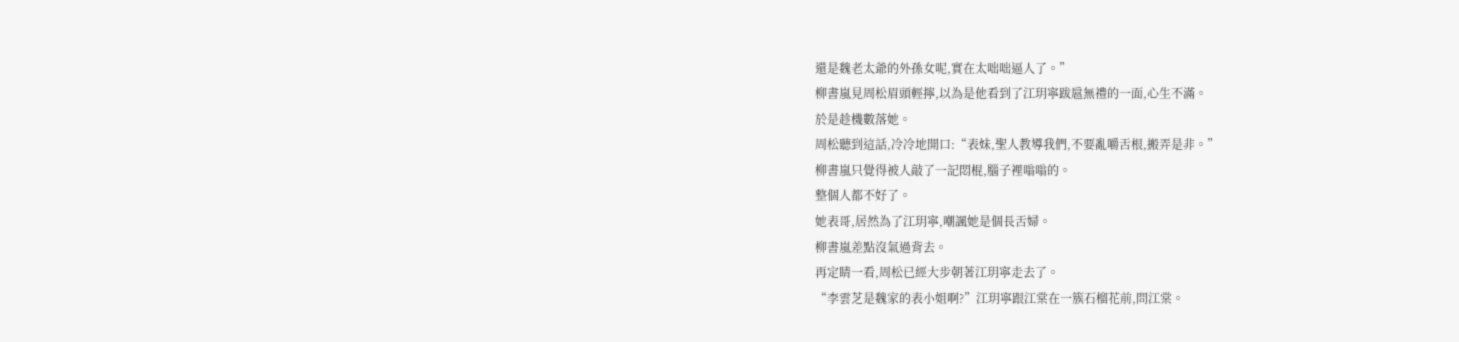還是魏老太爺的外孫女呢,實在太咄咄逼人了。”
柳書嵐見周松眉頭輕擰,以為是他看到了江玥寧跋扈無禮的一面,心生不滿。
於是趁機數落她。
周松聽到這話,冷冷地開口:“表妹,聖人教導我們,不要亂嚼舌根,搬弄是非。”
柳書嵐只覺得被人敲了一記悶棍,腦子裡嗡嗡的。
整個人都不好了。
她表哥,居然為了江玥寧,嘲諷她是個長舌婦。
柳書嵐差點沒氣過背去。
再定睛一看,周松已經大步朝著江玥寧走去了。
“李雲芝是魏家的表小姐啊?”江玥寧跟江棠在一簇石榴花前,問江棠。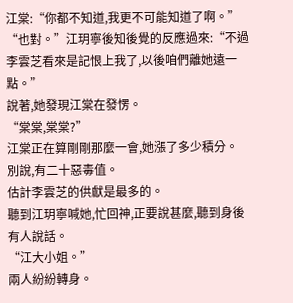江棠:“你都不知道,我更不可能知道了啊。”
“也對。”江玥寧後知後覺的反應過來:“不過李雲芝看來是記恨上我了,以後咱們離她遠一點。”
說著,她發現江棠在發愣。
“棠棠,棠棠?”
江棠正在算剛剛那麼一會,她漲了多少積分。
別說,有二十惡毒值。
估計李雲芝的供獻是最多的。
聽到江玥寧喊她,忙回神,正要說甚麼,聽到身後有人說話。
“江大小姐。”
兩人紛紛轉身。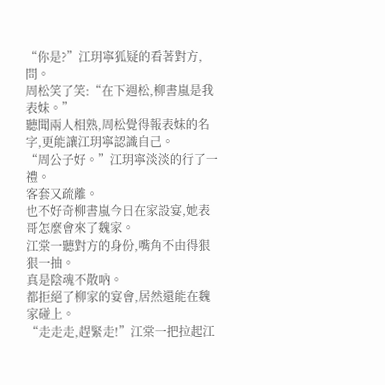“你是?”江玥寧狐疑的看著對方,問。
周松笑了笑:“在下週松,柳書嵐是我表妹。”
聽聞兩人相熟,周松覺得報表妹的名字,更能讓江玥寧認識自己。
“周公子好。”江玥寧淡淡的行了一禮。
客套又疏離。
也不好奇柳書嵐今日在家設宴,她表哥怎麼會來了魏家。
江棠一聽對方的身份,嘴角不由得狠狠一抽。
真是陰魂不散吶。
都拒絕了柳家的宴會,居然還能在魏家碰上。
“走走走,趕緊走!”江棠一把拉起江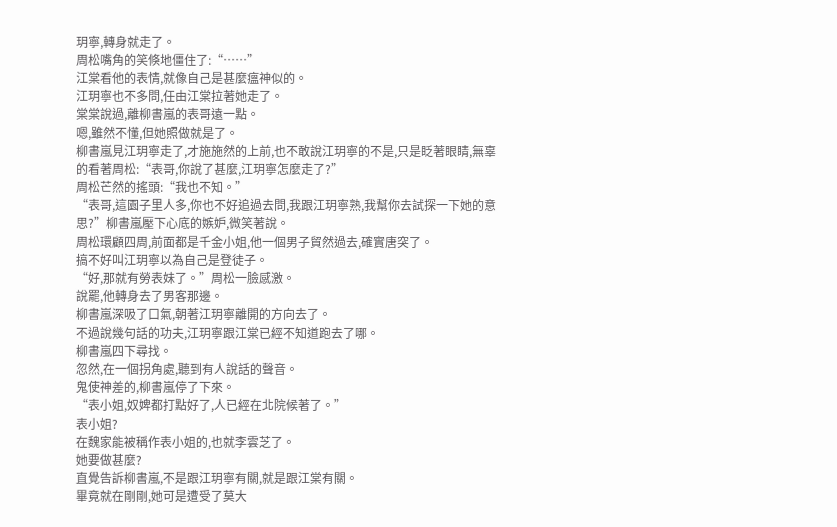玥寧,轉身就走了。
周松嘴角的笑倏地僵住了:“……”
江棠看他的表情,就像自己是甚麼瘟神似的。
江玥寧也不多問,任由江棠拉著她走了。
棠棠說過,離柳書嵐的表哥遠一點。
嗯,雖然不懂,但她照做就是了。
柳書嵐見江玥寧走了,才施施然的上前,也不敢說江玥寧的不是,只是眨著眼睛,無辜的看著周松:“表哥,你說了甚麼,江玥寧怎麼走了?”
周松芒然的搖頭:“我也不知。”
“表哥,這園子里人多,你也不好追過去問,我跟江玥寧熟,我幫你去試探一下她的意思?”柳書嵐壓下心底的嫉妒,微笑著說。
周松環顧四周,前面都是千金小姐,他一個男子貿然過去,確實唐突了。
搞不好叫江玥寧以為自己是登徒子。
“好,那就有勞表妹了。”周松一臉感激。
說罷,他轉身去了男客那邊。
柳書嵐深吸了口氣,朝著江玥寧離開的方向去了。
不過說幾句話的功夫,江玥寧跟江棠已經不知道跑去了哪。
柳書嵐四下尋找。
忽然,在一個拐角處,聽到有人說話的聲音。
鬼使神差的,柳書嵐停了下來。
“表小姐,奴婢都打點好了,人已經在北院候著了。”
表小姐?
在魏家能被稱作表小姐的,也就李雲芝了。
她要做甚麼?
直覺告訴柳書嵐,不是跟江玥寧有關,就是跟江棠有關。
畢竟就在剛剛,她可是遭受了莫大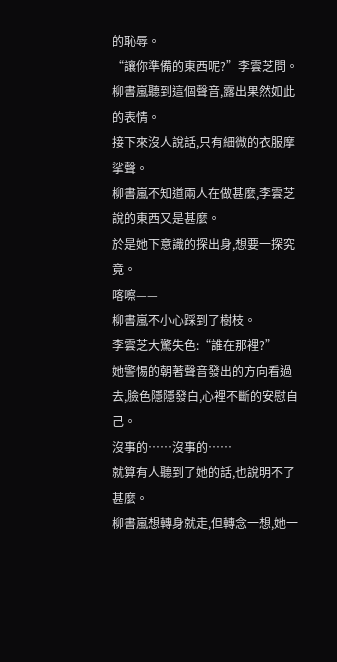的恥辱。
“讓你準備的東西呢?”李雲芝問。
柳書嵐聽到這個聲音,露出果然如此的表情。
接下來沒人說話,只有細微的衣服摩挲聲。
柳書嵐不知道兩人在做甚麼,李雲芝說的東西又是甚麼。
於是她下意識的探出身,想要一探究竟。
喀嚓——
柳書嵐不小心踩到了樹枝。
李雲芝大驚失色:“誰在那裡?”
她警惕的朝著聲音發出的方向看過去,臉色隱隱發白,心裡不斷的安慰自己。
沒事的……沒事的……
就算有人聽到了她的話,也說明不了甚麼。
柳書嵐想轉身就走,但轉念一想,她一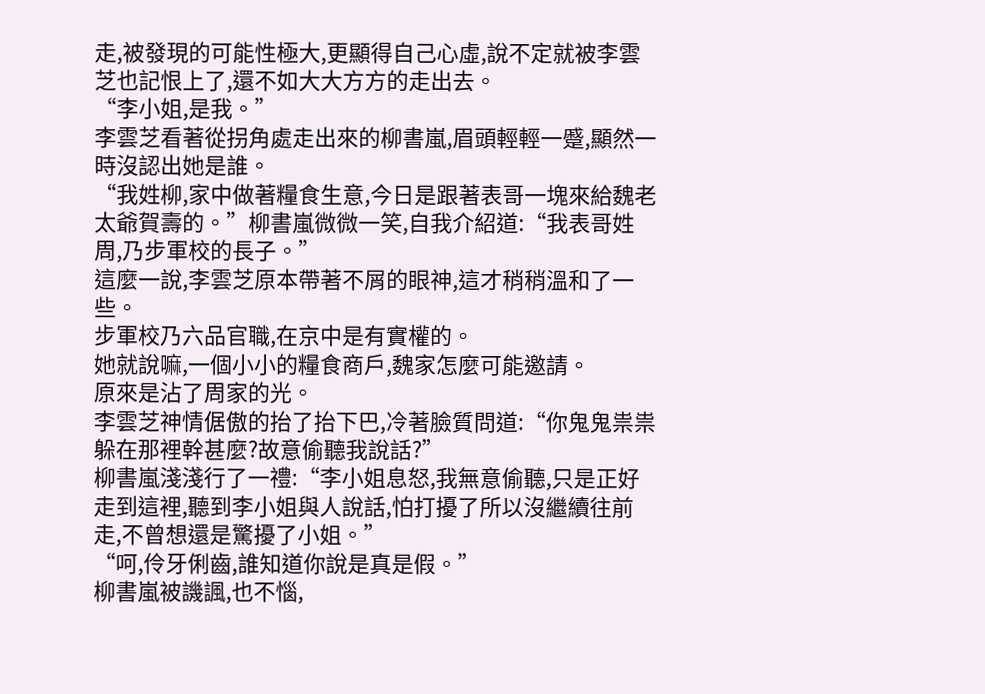走,被發現的可能性極大,更顯得自己心虛,說不定就被李雲芝也記恨上了,還不如大大方方的走出去。
“李小姐,是我。”
李雲芝看著從拐角處走出來的柳書嵐,眉頭輕輕一蹙,顯然一時沒認出她是誰。
“我姓柳,家中做著糧食生意,今日是跟著表哥一塊來給魏老太爺賀壽的。”柳書嵐微微一笑,自我介紹道:“我表哥姓周,乃步軍校的長子。”
這麼一說,李雲芝原本帶著不屑的眼神,這才稍稍溫和了一些。
步軍校乃六品官職,在京中是有實權的。
她就說嘛,一個小小的糧食商戶,魏家怎麼可能邀請。
原來是沾了周家的光。
李雲芝神情倨傲的抬了抬下巴,冷著臉質問道:“你鬼鬼祟祟躲在那裡幹甚麼?故意偷聽我說話?”
柳書嵐淺淺行了一禮:“李小姐息怒,我無意偷聽,只是正好走到這裡,聽到李小姐與人說話,怕打擾了所以沒繼續往前走,不曾想還是驚擾了小姐。”
“呵,伶牙俐齒,誰知道你說是真是假。”
柳書嵐被譏諷,也不惱,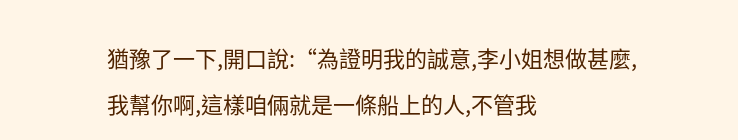猶豫了一下,開口說:“為證明我的誠意,李小姐想做甚麼,我幫你啊,這樣咱倆就是一條船上的人,不管我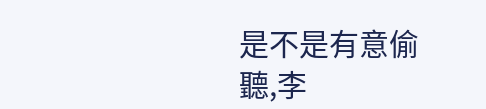是不是有意偷聽,李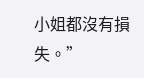小姐都沒有損失。”